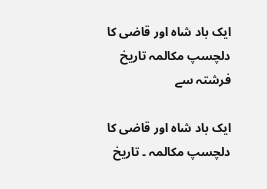ایک باد شاہ اور قاضی کا دلچسپ مکالمہ تاریخ فرشتہ سے

ایک باد شاہ اور قاضی کا دلچسپ مکالمہ ۔ تاریخ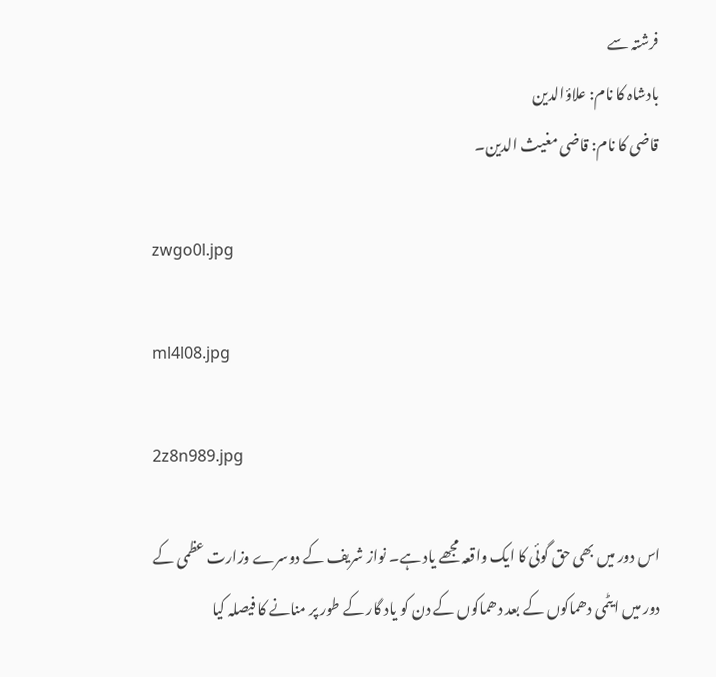فرشتہ سے
بادشاہ کا نام: علاؤالدین
قاضی کا نام: قاضی مغیث الدین۔

zwgo0l.jpg

ml4l08.jpg

2z8n989.jpg

اس دور میں بھی حق گوئی کا ایک واقعہ مجھے یاد ہے۔ نواز شریف کے دوسرے وزارت عظمی کے دور میں ایٹمی دھماکوں کے بعد دھماکوں کے دن کو یاد گار کے طور پر منانے کا فیصلہ کیا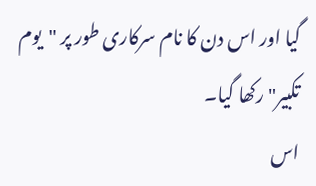گیا اور اس دن کا نام سرکاری طور پر "یوم تکبیر" رکھا گیا۔
اس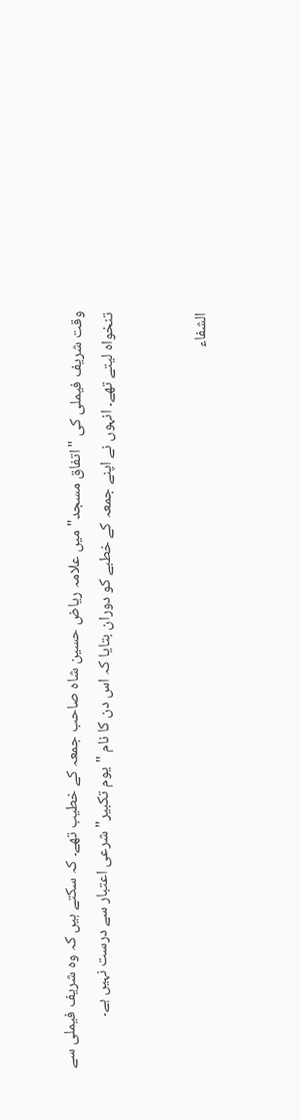وقت شریف فیملی کی "اتفاق مسجد" میں علامہ ریاض حسین شاہ صاحب جمعہ کے خطیب تھے۔ کہ سکتے ہیں کہ وہ شریف فیملی سے تنخواہ لیتے تھے۔ انہوں نے اپنے جمعہ کے خطبے کو دوران بتایا کہ اس دن کا نام "یوم تکبیر" شرعی اعتبار سے درست نہیں ہے۔


الشفاء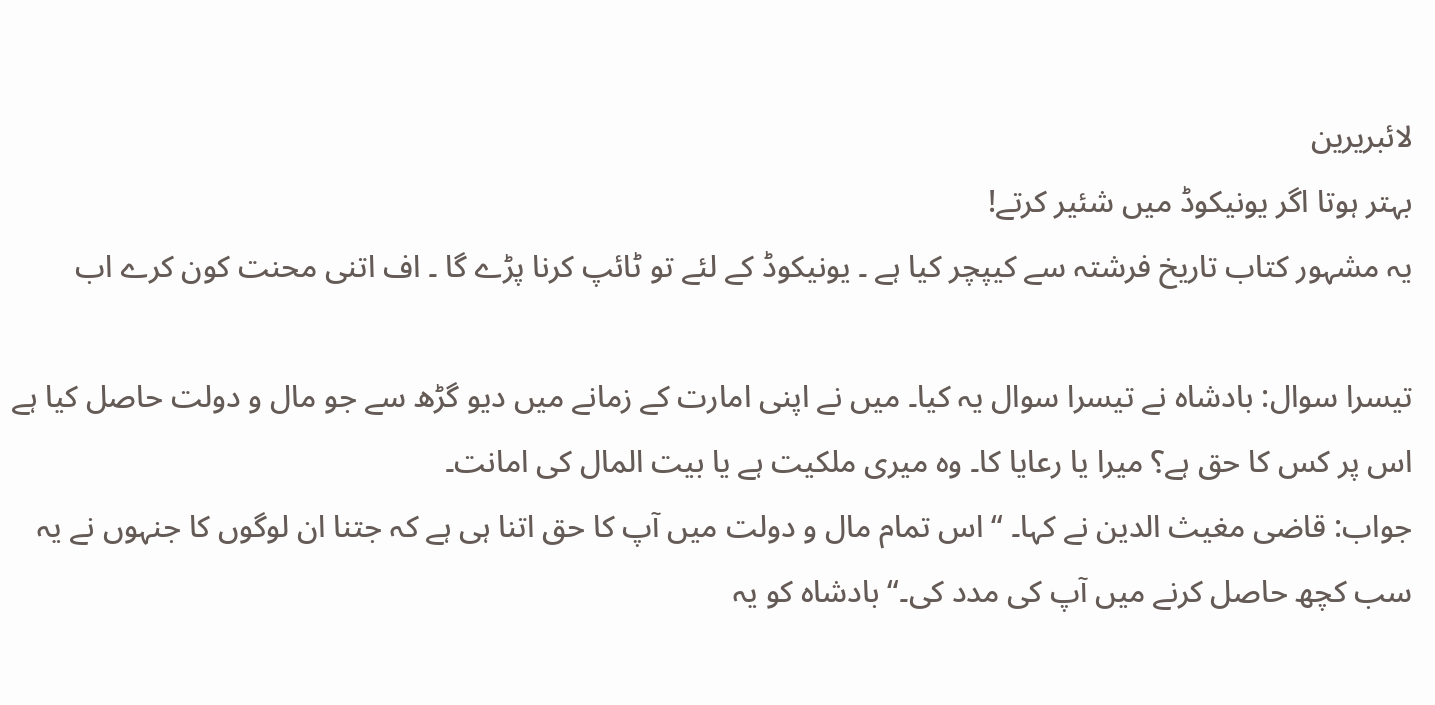لائبریرین
بہتر ہوتا اگر یونیکوڈ میں شئیر کرتے!
یہ مشہور کتاب تاریخ فرشتہ سے کیپچر کیا ہے ۔ یونیکوڈ کے لئے تو ٹائپ کرنا پڑے گا ۔ اف اتنی محنت کون کرے اب

تیسرا سوال: بادشاہ نے تیسرا سوال یہ کیا۔ میں نے اپنی امارت کے زمانے میں دیو گڑھ سے جو مال و دولت حاصل کیا ہے اس پر کس کا حق ہے؟ میرا یا رعایا کا۔ وہ میری ملکیت ہے یا بیت المال کی امانت۔
جواب: قاضی مغیث الدین نے کہا۔ “ اس تمام مال و دولت میں آپ کا حق اتنا ہی ہے کہ جتنا ان لوگوں کا جنہوں نے یہ سب کچھ حاصل کرنے میں آپ کی مدد کی۔“ بادشاہ کو یہ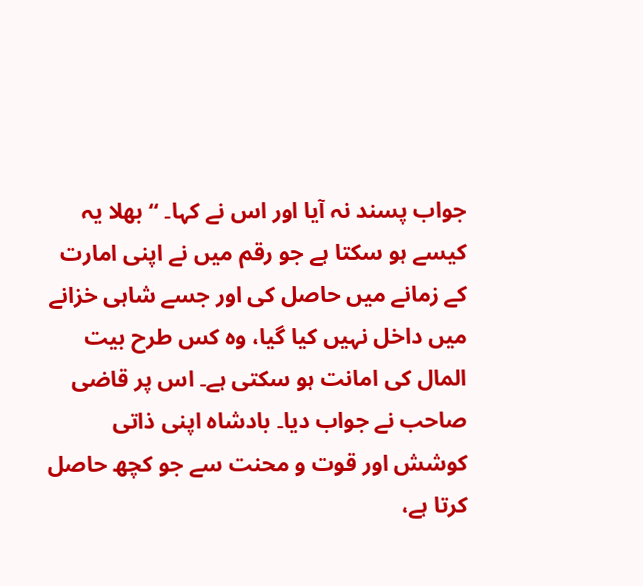جواب پسند نہ آیا اور اس نے کہا۔ “ بھلا یہ کیسے ہو سکتا ہے جو رقم میں نے اپنی امارت کے زمانے میں حاصل کی اور جسے شاہی خزانے میں داخل نہیں کیا گیا، وہ کس طرح بیت المال کی امانت ہو سکتی ہے۔ اس پر قاضی صاحب نے جواب دیا۔ بادشاہ اپنی ذاتی کوشش اور قوت و محنت سے جو کچھ حاصل کرتا ہے،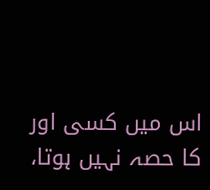اس میں کسی اور کا حصہ نہیں ہوتا،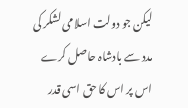لیکن جو دولت اسلامی لشکر کی مدد سے بادشاہ حاصل کرے اس پر اس کا حق اسی قدر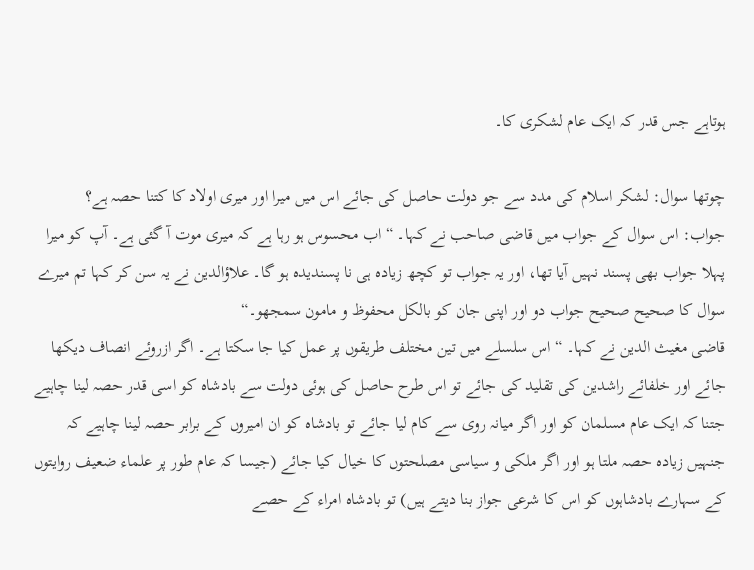ہوتاہے جس قدر کہ ایک عام لشکری کا۔

چوتھا سوال: لشکر اسلام کی مدد سے جو دولت حاصل کی جائے اس میں میرا اور میری اولاد کا کتنا حصہ ہے؟
جواب: اس سوال کے جواب میں قاضی صاحب نے کہا۔ “ اب محسوس ہو رہا ہے کہ میری موت آ گئی ہے۔ آپ کو میرا پہلا جواب بھی پسند نہیں آیا تھا، اور یہ جواب تو کچھ زیادہ ہی نا پسندیدہ ہو گا۔ علاؤالدین نے یہ سن کر کہا تم میرے سوال کا صحیح صحیح جواب دو اور اپنی جان کو بالکل محفوظ و مامون سمجھو۔“
قاضی مغیث الدین نے کہا۔ “ اس سلسلے میں تین مختلف طریقوں پر عمل کیا جا سکتا ہے۔ اگر ازروئے انصاف دیکھا جائے اور خلفائے راشدین کی تقلید کی جائے تو اس طرح حاصل کی ہوئی دولت سے بادشاہ کو اسی قدر حصہ لینا چاہیے جتنا کہ ایک عام مسلمان کو اور اگر میانہ روی سے کام لیا جائے تو بادشاہ کو ان امیروں کے برابر حصہ لینا چاہیے کہ جنہیں زیادہ حصہ ملتا ہو اور اگر ملکی و سیاسی مصلحتوں کا خیال کیا جائے (جیسا کہ عام طور پر علماء ضعیف روایتوں کے سہارے بادشاہوں کو اس کا شرعی جواز بنا دیتے ہیں) تو بادشاہ امراء کے حصے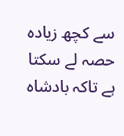سے کچھ زیادہ حصہ لے سکتا ہے تاکہ بادشاہ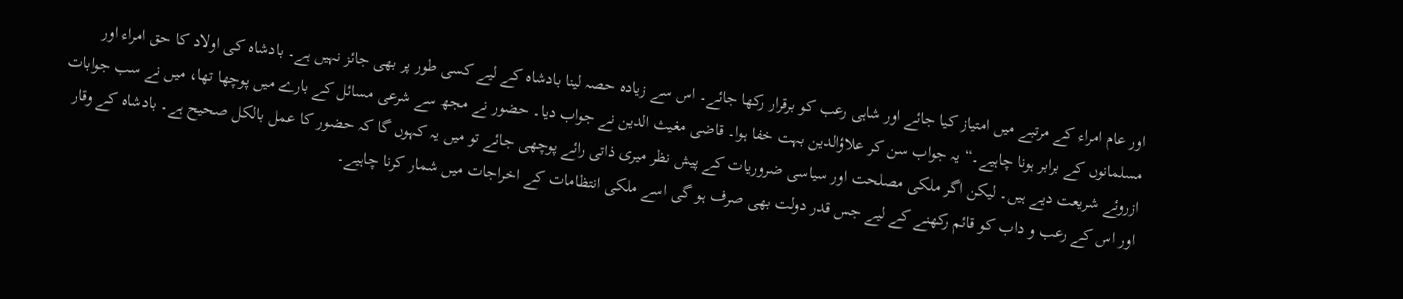اور عام امراء کے مرتبے میں امتیاز کیا جائے اور شاہی رعب کو برقرار رکھا جائے۔ اس سے زیادہ حصہ لینا بادشاہ کے لیے کسی طور پر بھی جائز نہیں ہے۔ بادشاہ کی اولاد کا حق امراء اور مسلمانوں کے برابر ہونا چاہیے۔“ یہ جواب سن کر علاؤالدین بہت خفا ہوا۔ قاضی مغیث الدین نے جواب دیا۔ حضور نے مجھ سے شرعی مسائل کے بارے میں پوچھا تھا، میں نے سب جوابات ازروئے شریعت دیے ہیں۔ لیکن اگر ملکی مصلحت اور سیاسی ضروریات کے پیش نظر میری ذاتی رائے پوچھی جائے تو میں یہ کہوں گا کہ حضور کا عمل بالکل صحیح ہے۔ بادشاہ کے وقار اور اس کے رعب و داب کو قائم رکھنے کے لیے جس قدر دولت بھی صرف ہو گی اسے ملکی انتظامات کے اخراجات میں شمار کرنا چاہیے۔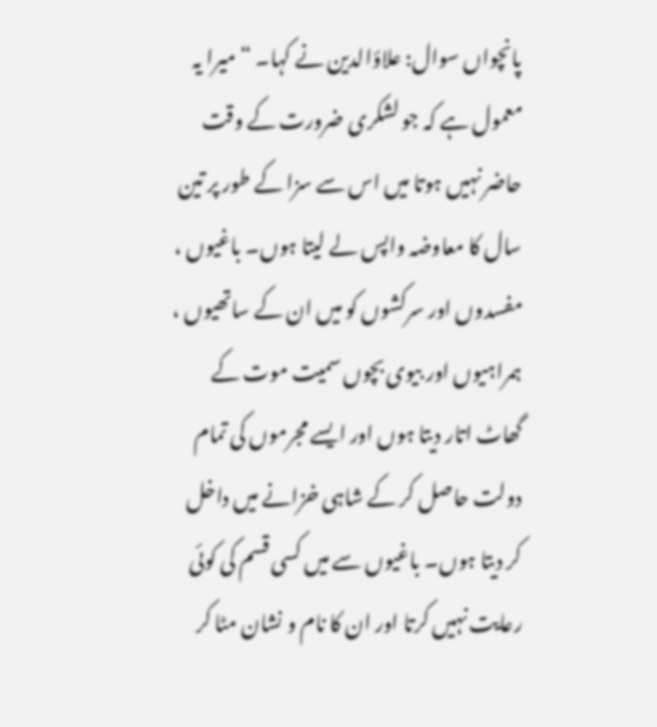پانچواں سوال: علاؤالدین نے کہا۔ “ میرا یہ معمول ہے کہ جو لشکری ضرورت کے وقت حاضر نہیں ہوتا میں اس سے سزا کے طور پر تین سال کا معاوضہ واپس لے لیتا ہوں۔ باغیوں ، مفسدوں اور سرکشوں کو میں ان کے ساتھیوں ، ہمراہیوں اور بیوی بچوں سمیت موت کے گھاٹ اتار دیتا ہوں اور ایسے مجرموں کی تمام دولت حاصل کر کے شاہی خزانے میں داخل کر دیتا ہوں۔ باغیوں سے میں کسی قسم کی کوئی رعایت نہیں کرتا اور ان کا نام و نشان مٹا کر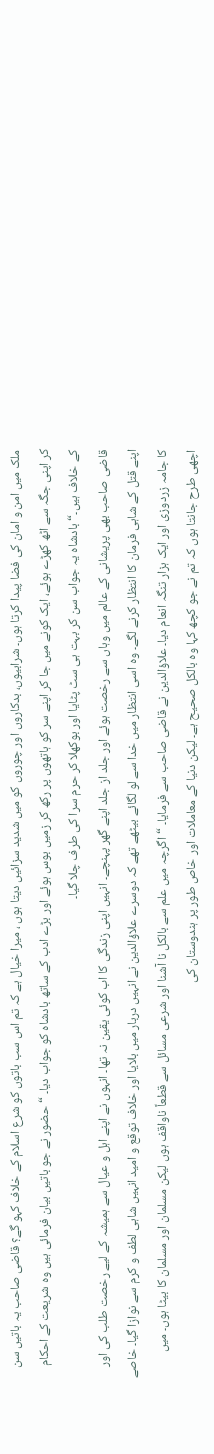ملک میں امن و امان کی فضا پیدا کرتا ہوں۔ شرابیوں، بدکاروں اور چوروں کو میں شدید سزائیں دیتا ہوں ، میرا خیال ہے کہ تم اس سب باتوں کو شرع اسلام کے خلاف کہو گے؟ قاضی صاحب یہ باتیں سن کر اپنی جگہ سے اٹھ کھڑے ہوئے، ایک کونے میں جا کر اپنے سر کو ہاتھوں پر رکھ کر زمیں بوس ہوئے اور بڑے ادب کے ساتھ بادشاہ کو جواب دیا۔ “ حضور نے جو باتیں بیان فرمائی ہیں وہ شریعت کے احکام کے خلاف ہیں۔“ بادشاہ یہ جواب سن کر بہت ہی سٹ پٹایا اور بوکھلا کر حرم سرا کی طرف چلا گیا۔
قاضی صاحب بھی پریشانی کے عالم میں وہاں سے رخصت ہوئے اور جلد از جلد اپنے گھر پہنچے۔ انہیں اپنی زندگی کا اب کوئی یقین نہ تھا۔ انہوں نے اپنے اہل و عیال سے ہمیشہ کے لیے رخصت طلب کی اور اپنے قتل کے شاہی فرمان کا انتظار کرنے لگے۔ وہ اسی انتظار میں خدا سے لو لگائے بیٹھے تھے کہ دوسرے علاؤالدین نے انہیں دربار میں بلایا اور خلاف توقع و امید انہیں شاہی لطف و کرم سے نوازا گیا۔ خاصے کا جامہ زردوزی اور ایک ہزار تنگہ انعام دیا۔ علاؤالدین نے قاضی صاحب سے فرمایا۔ “ اگرچہ میں علم سے بالکل نا آشنا اور شرعی مسائل سے قطعاً ناواقف ہوں لیکن مسلمان اور مسلمان کا بیٹا ہوں۔ میں اچھی طرح جانتا ہوں کہ تم نے جو کچھ کہا وہ بالکل صحیح ہے۔ لیکن دنیا کے معاملات اور خاص طور پر ہندوستان کی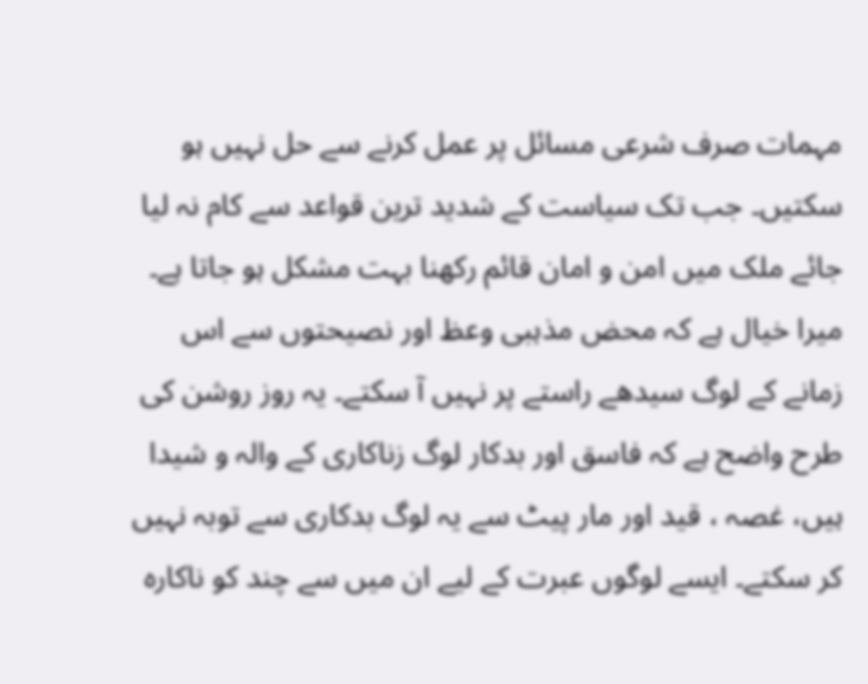مہمات صرف شرعی مسائل پر عمل کرنے سے حل نہیں ہو سکتیں۔ جب تک سیاست کے شدید ترین قواعد سے کام نہ لیا جائے ملک میں امن و امان قائم رکھنا بہت مشکل ہو جاتا ہے۔ میرا خیال ہے کہ محض مذہبی وعظ اور نصیحتوں سے اس زمانے کے لوگ سیدھے راستے پر نہیں آ سکتے۔ یہ روز روشن کی طرح واضح ہے کہ فاسق اور بدکار لوگ زناکاری کے والہ و شیدا ہیں، غصہ ، قید اور مار پیٹ سے یہ لوگ بدکاری سے توبہ نہیں کر سکتے۔ ایسے لوگوں عبرت کے لیے ان میں سے چند کو ناکارہ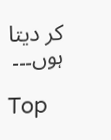کر دیتا ہوں۔۔۔

Top